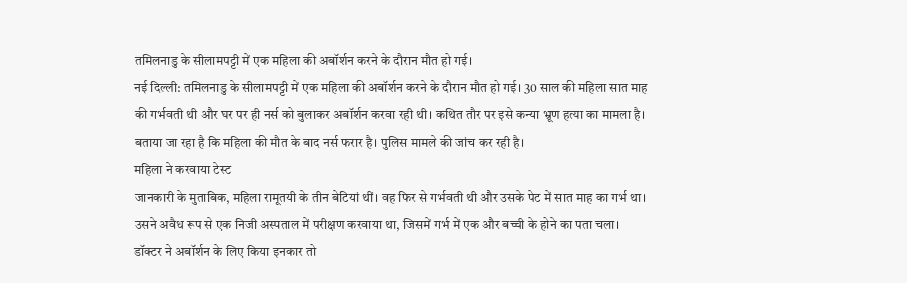तमिलनाडु के सीलामपट्टी में एक महिला की अबॉर्शन करने के दौरान मौत हो गई।
नई दिल्ली: तमिलनाडु के सीलामपट्टी में एक महिला की अबॉर्शन करने के दौरान मौत हो गई। 30 साल की महिला सात माह की गर्भवती थी और घर पर ही नर्स को बुलाकर अबॉर्शन करवा रही थी। कथित तौर पर इसे कन्या भ्रूण हत्या का मामला है। बताया जा रहा है कि महिला की मौत के बाद नर्स फरार है। पुलिस मामले की जांच कर रही है।
महिला ने करवाया टेस्ट
जानकारी के मुताबिक, महिला रामूतयी के तीन बेटियां थीं। वह फिर से गर्भवती थी और उसके पेट में सात माह का गर्भ था। उसने अवैध रूप से एक निजी अस्पताल में परीक्षण करवाया था, जिसमें गर्भ में एक और बच्ची के होने का पता चला।
डॉक्टर ने अबॉर्शन के लिए किया इनकार तो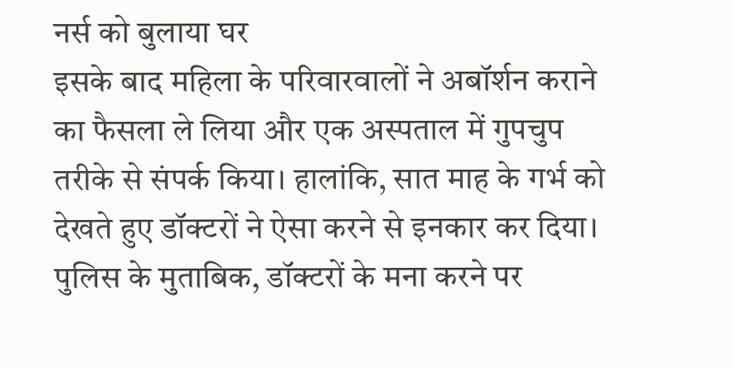नर्स को बुलाया घर
इसके बाद महिला के परिवारवालों ने अबॉर्शन कराने का फैसला ले लिया और एक अस्पताल में गुपचुप तरीके से संपर्क किया। हालांकि, सात माह के गर्भ को देखते हुए डॉक्टरों ने ऐसा करने से इनकार कर दिया। पुलिस के मुताबिक, डॉक्टरों के मना करने पर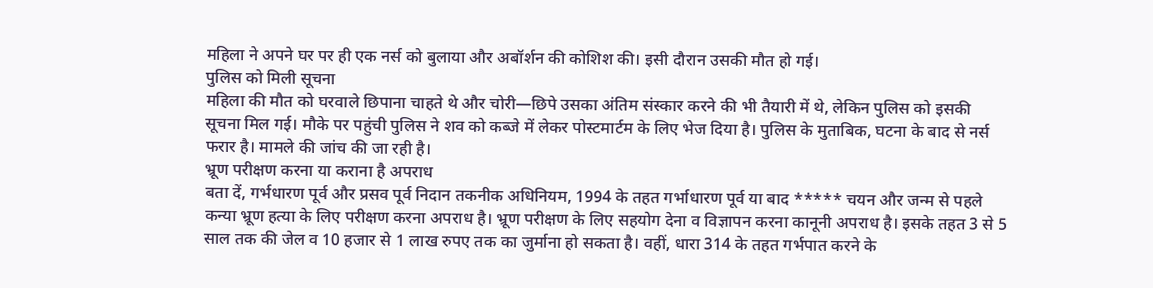महिला ने अपने घर पर ही एक नर्स को बुलाया और अबॉर्शन की कोशिश की। इसी दौरान उसकी मौत हो गई।
पुलिस को मिली सूचना
महिला की मौत को घरवाले छिपाना चाहते थे और चोरी—छिपे उसका अंतिम संस्कार करने की भी तैयारी में थे, लेकिन पुलिस को इसकी सूचना मिल गई। मौके पर पहुंची पुलिस ने शव को कब्जे में लेकर पोस्टमार्टम के लिए भेज दिया है। पुलिस के मुताबिक, घटना के बाद से नर्स फरार है। मामले की जांच की जा रही है।
भ्रूण परीक्षण करना या कराना है अपराध
बता दें, गर्भधारण पूर्व और प्रसव पूर्व निदान तकनीक अधिनियम, 1994 के तहत गर्भाधारण पूर्व या बाद ***** चयन और जन्म से पहले कन्या भ्रूण हत्या के लिए परीक्षण करना अपराध है। भ्रूण परीक्षण के लिए सहयोग देना व विज्ञापन करना कानूनी अपराध है। इसके तहत 3 से 5 साल तक की जेल व 10 हजार से 1 लाख रुपए तक का जुर्माना हो सकता है। वहीं, धारा 314 के तहत गर्भपात करने के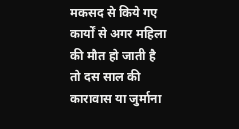मकसद से किये गए कार्यों से अगर महिला की मौत हो जाती है तो दस साल की कारावास या जुर्माना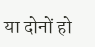या दोनों हो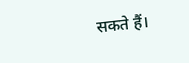सकते हैं।